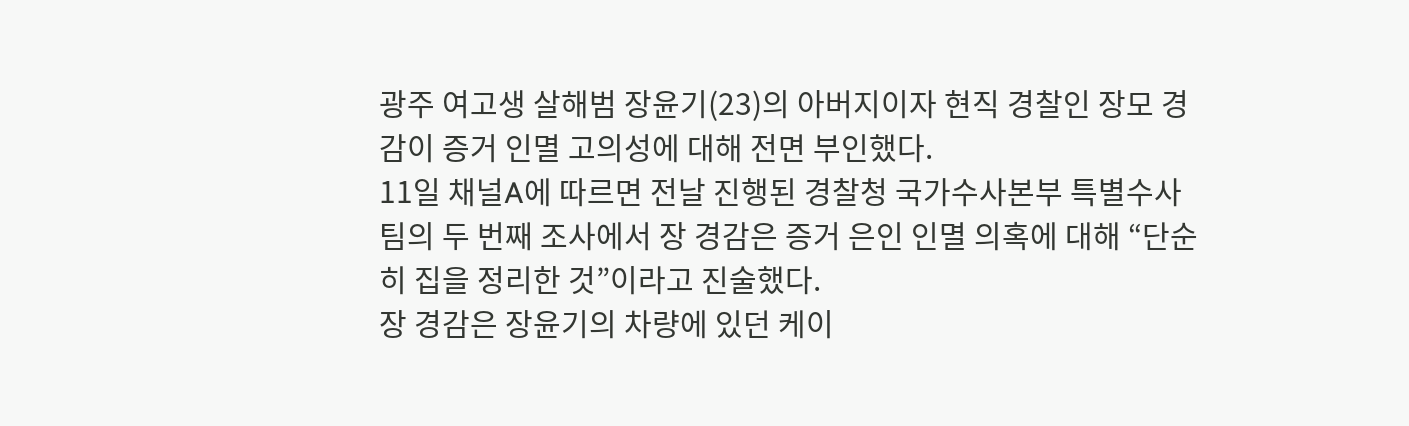광주 여고생 살해범 장윤기(23)의 아버지이자 현직 경찰인 장모 경감이 증거 인멸 고의성에 대해 전면 부인했다.
11일 채널A에 따르면 전날 진행된 경찰청 국가수사본부 특별수사팀의 두 번째 조사에서 장 경감은 증거 은인 인멸 의혹에 대해 “단순히 집을 정리한 것”이라고 진술했다.
장 경감은 장윤기의 차량에 있던 케이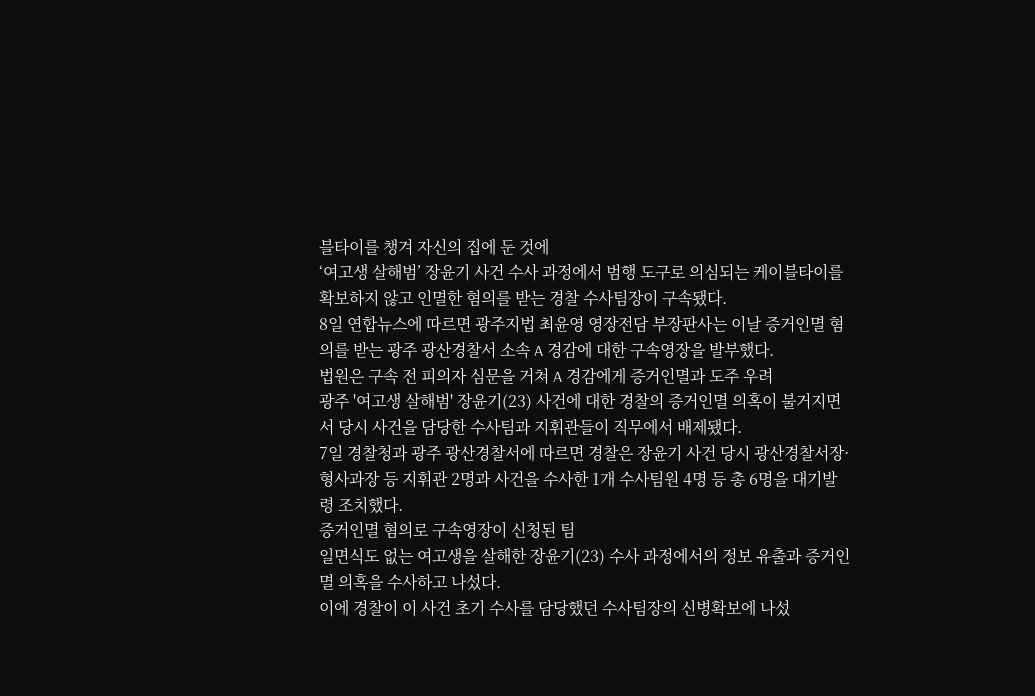블타이를 챙겨 자신의 집에 둔 것에
‘여고생 살해범’ 장윤기 사건 수사 과정에서 범행 도구로 의심되는 케이블타이를 확보하지 않고 인멸한 혐의를 받는 경찰 수사팀장이 구속됐다.
8일 연합뉴스에 따르면 광주지법 최윤영 영장전담 부장판사는 이날 증거인멸 혐의를 받는 광주 광산경찰서 소속 A 경감에 대한 구속영장을 발부했다.
법원은 구속 전 피의자 심문을 거쳐 A 경감에게 증거인멸과 도주 우려
광주 '여고생 살해범' 장윤기(23) 사건에 대한 경찰의 증거인멸 의혹이 불거지면서 당시 사건을 담당한 수사팀과 지휘관들이 직무에서 배제됐다.
7일 경찰청과 광주 광산경찰서에 따르면 경찰은 장윤기 사건 당시 광산경찰서장·형사과장 등 지휘관 2명과 사건을 수사한 1개 수사팀원 4명 등 총 6명을 대기발령 조치했다.
증거인멸 혐의로 구속영장이 신청된 팀
일면식도 없는 여고생을 살해한 장윤기(23) 수사 과정에서의 정보 유출과 증거인멸 의혹을 수사하고 나섰다.
이에 경찰이 이 사건 초기 수사를 담당했던 수사팀장의 신병확보에 나섰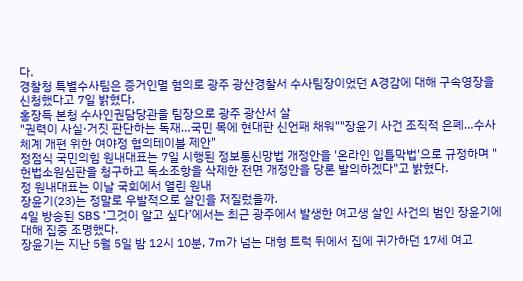다.
경찰청 특별수사팀은 증거인멸 혐의로 광주 광산경찰서 수사팀장이었던 A경감에 대해 구속영장을 신청했다고 7일 밝혔다.
홍장득 본청 수사인권담당관을 팀장으로 광주 광산서 살
"권력이 사실·거짓 판단하는 독재…국민 목에 현대판 신언패 채워""장윤기 사건 조직적 은폐…수사체계 개편 위한 여야정 협의테이블 제안"
정점식 국민의힘 원내대표는 7일 시행된 정보통신망법 개정안을 '온라인 입틀막법'으로 규정하며 "헌법소원심판을 청구하고 독소조항을 삭제한 전면 개정안을 당론 발의하겠다"고 밝혔다.
정 원내대표는 이날 국회에서 열린 원내
장윤기(23)는 정말로 우발적으로 살인을 저질렀을까.
4일 방송된 SBS ‘그것이 알고 싶다’에서는 최근 광주에서 발생한 여고생 살인 사건의 범인 장윤기에 대해 집중 조명했다.
장윤기는 지난 5월 5일 밤 12시 10분, 7m가 넘는 대형 트럭 뒤에서 집에 귀가하던 17세 여고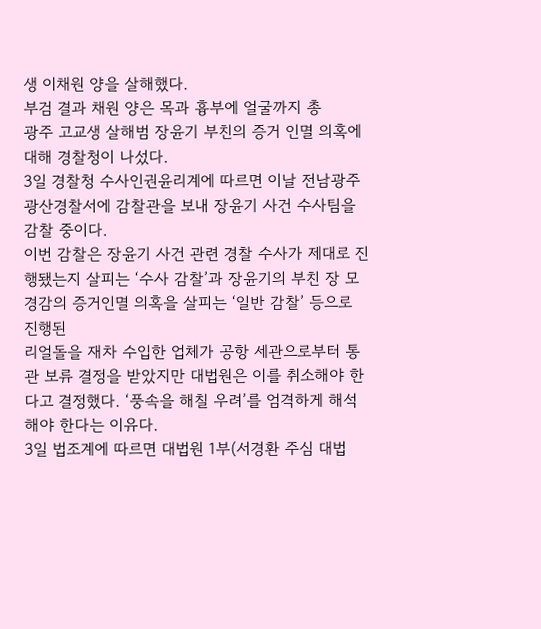생 이채원 양을 살해했다.
부검 결과 채원 양은 목과 흉부에 얼굴까지 총
광주 고교생 살해범 장윤기 부친의 증거 인멸 의혹에 대해 경찰청이 나섰다.
3일 경찰청 수사인권윤리계에 따르면 이날 전남광주 광산경찰서에 감찰관을 보내 장윤기 사건 수사팀을 감찰 중이다.
이번 감찰은 장윤기 사건 관련 경찰 수사가 제대로 진행됐는지 살피는 ‘수사 감찰’과 장윤기의 부친 장 모 경감의 증거인멸 의혹을 살피는 ‘일반 감찰’ 등으로 진행된
리얼돌을 재차 수입한 업체가 공항 세관으로부터 통관 보류 결정을 받았지만 대법원은 이를 취소해야 한다고 결정했다. ‘풍속을 해칠 우려’를 엄격하게 해석해야 한다는 이유다.
3일 법조계에 따르면 대법원 1부(서경환 주심 대법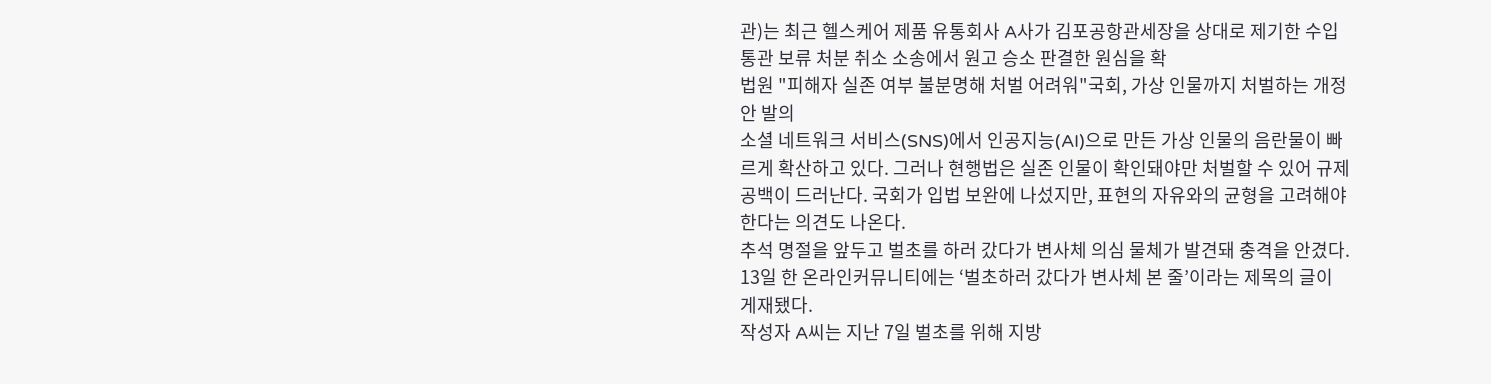관)는 최근 헬스케어 제품 유통회사 A사가 김포공항관세장을 상대로 제기한 수입통관 보류 처분 취소 소송에서 원고 승소 판결한 원심을 확
법원 "피해자 실존 여부 불분명해 처벌 어려워"국회, 가상 인물까지 처벌하는 개정안 발의
소셜 네트워크 서비스(SNS)에서 인공지능(AI)으로 만든 가상 인물의 음란물이 빠르게 확산하고 있다. 그러나 현행법은 실존 인물이 확인돼야만 처벌할 수 있어 규제 공백이 드러난다. 국회가 입법 보완에 나섰지만, 표현의 자유와의 균형을 고려해야 한다는 의견도 나온다.
추석 명절을 앞두고 벌초를 하러 갔다가 변사체 의심 물체가 발견돼 충격을 안겼다.
13일 한 온라인커뮤니티에는 ‘벌초하러 갔다가 변사체 본 줄’이라는 제목의 글이 게재됐다.
작성자 A씨는 지난 7일 벌초를 위해 지방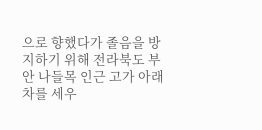으로 향했다가 졸음을 방지하기 위해 전라북도 부안 나들목 인근 고가 아래 차를 세우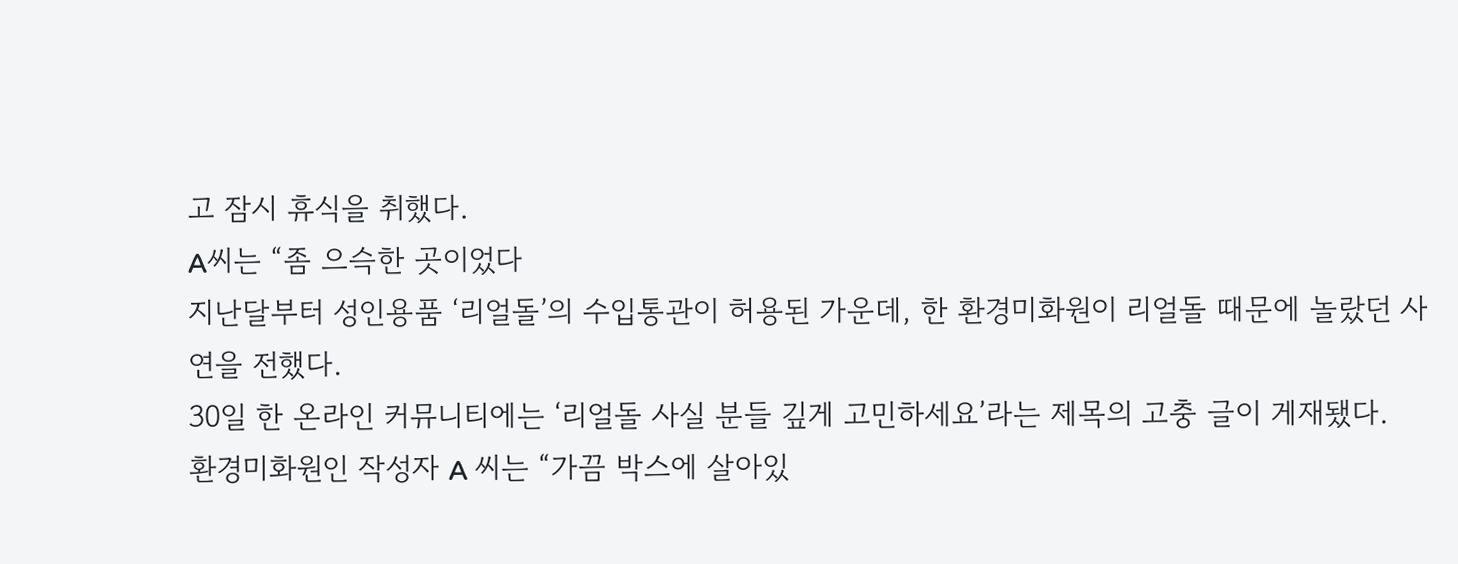고 잠시 휴식을 취했다.
A씨는 “좀 으슥한 곳이었다
지난달부터 성인용품 ‘리얼돌’의 수입통관이 허용된 가운데, 한 환경미화원이 리얼돌 때문에 놀랐던 사연을 전했다.
30일 한 온라인 커뮤니티에는 ‘리얼돌 사실 분들 깊게 고민하세요’라는 제목의 고충 글이 게재됐다.
환경미화원인 작성자 A 씨는 “가끔 박스에 살아있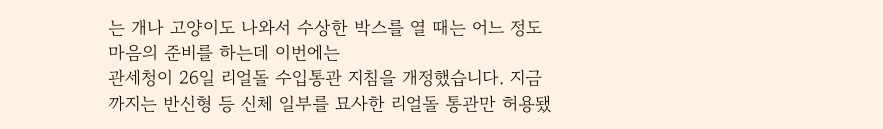는 개나 고양이도 나와서 수상한 박스를 열 때는 어느 정도 마음의 준비를 하는데 이번에는
관세청이 26일 리얼돌 수입통관 지침을 개정했습니다. 지금까지는 반신형 등 신체 일부를 묘사한 리얼돌 통관만 허용됐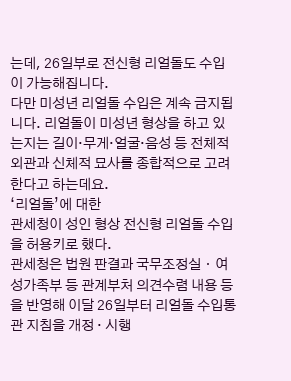는데, 26일부로 전신형 리얼돌도 수입이 가능해집니다.
다만 미성년 리얼돌 수입은 계속 금지됩니다. 리얼돌이 미성년 형상을 하고 있는지는 길이·무게·얼굴·음성 등 전체적 외관과 신체적 묘사를 종합적으로 고려한다고 하는데요.
‘리얼돌’에 대한
관세청이 성인 형상 전신형 리얼돌 수입을 허용키로 했다.
관세청은 법원 판결과 국무조정실ㆍ여성가족부 등 관계부처 의견수렴 내용 등을 반영해 이달 26일부터 리얼돌 수입통관 지침을 개정 · 시행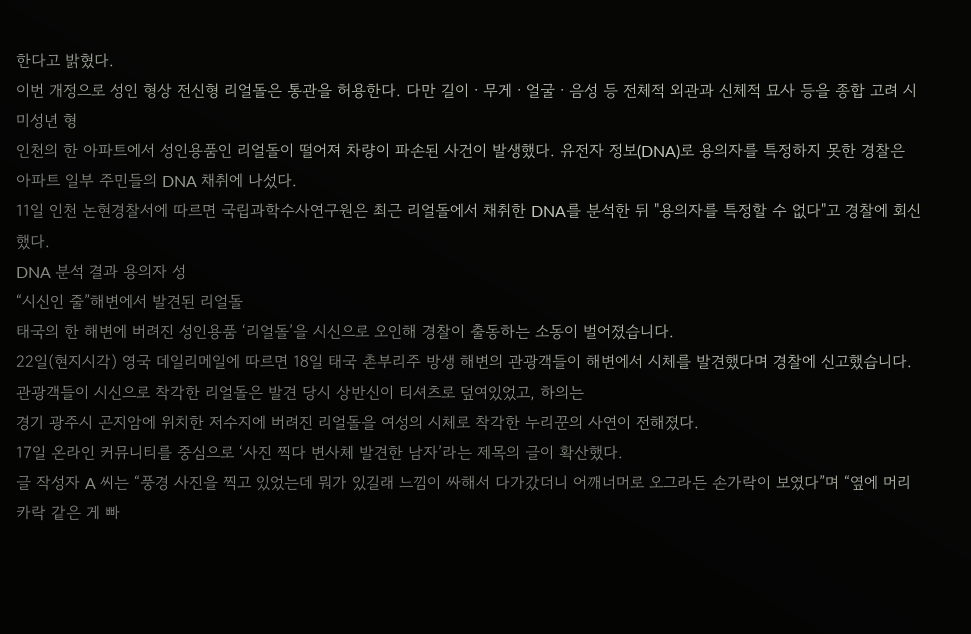한다고 밝혔다.
이번 개정으로 성인 형상 전신형 리얼돌은 통관을 허용한다. 다만 길이ㆍ무게ㆍ얼굴ㆍ음성 등 전체적 외관과 신체적 묘사 등을 종합 고려 시 미성년 형
인천의 한 아파트에서 성인용품인 리얼돌이 떨어져 차량이 파손된 사건이 발생했다. 유전자 정보(DNA)로 용의자를 특정하지 못한 경찰은 아파트 일부 주민들의 DNA 채취에 나섰다.
11일 인천 논현경찰서에 따르면 국립과학수사연구원은 최근 리얼돌에서 채취한 DNA를 분석한 뒤 "용의자를 특정할 수 없다"고 경찰에 회신했다.
DNA 분석 결과 용의자 성
“시신인 줄”해변에서 발견된 리얼돌
태국의 한 해변에 버려진 성인용품 ‘리얼돌’을 시신으로 오인해 경찰이 출동하는 소동이 벌어졌습니다.
22일(현지시각) 영국 데일리메일에 따르면 18일 태국 촌부리주 방생 해변의 관광객들이 해변에서 시체를 발견했다며 경찰에 신고했습니다.
관광객들이 시신으로 착각한 리얼돌은 발견 당시 상반신이 티셔츠로 덮여있었고, 하의는
경기 광주시 곤지암에 위치한 저수지에 버려진 리얼돌을 여성의 시체로 착각한 누리꾼의 사연이 전해졌다.
17일 온라인 커뮤니티를 중심으로 ‘사진 찍다 변사체 발견한 남자’라는 제목의 글이 확산했다.
글 작성자 A 씨는 “풍경 사진을 찍고 있었는데 뭐가 있길래 느낌이 싸해서 다가갔더니 어깨너머로 오그라든 손가락이 보였다”며 “옆에 머리카락 같은 게 빠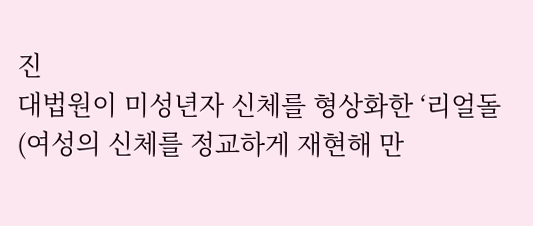진
대법원이 미성년자 신체를 형상화한 ‘리얼돌(여성의 신체를 정교하게 재현해 만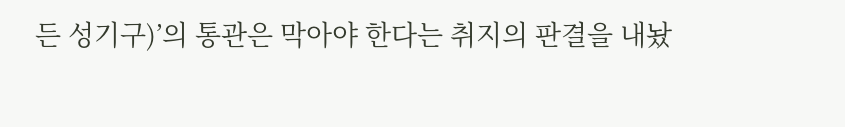든 성기구)’의 통관은 막아야 한다는 취지의 판결을 내놨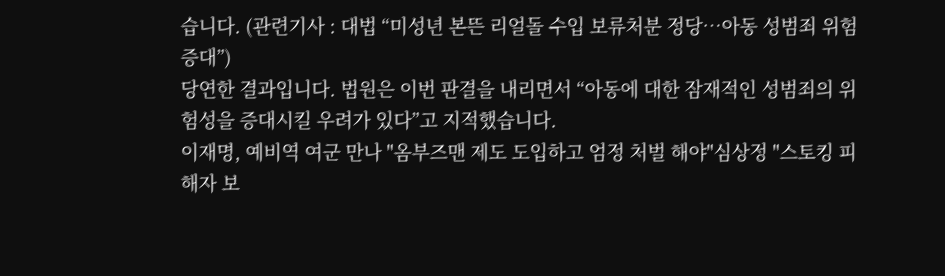습니다. (관련기사 : 대법 “미성년 본뜬 리얼돌 수입 보류처분 정당…아동 성범죄 위험 증대”)
당연한 결과입니다. 법원은 이번 판결을 내리면서 “아동에 대한 잠재적인 성범죄의 위험성을 증대시킬 우려가 있다”고 지적했습니다.
이재명, 예비역 여군 만나 "옴부즈맨 제도 도입하고 엄정 처벌 해야"심상정 "스토킹 피해자 보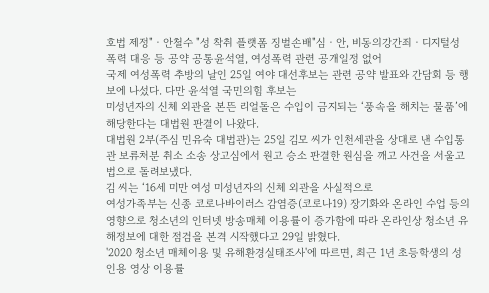호법 제정"ㆍ안철수 "성 착취 플랫폼 징벌손배"심ㆍ안, 비동의강간죄ㆍ디지털성폭력 대응 등 공약 공통윤석열, 여성폭력 관련 공개일정 없어
국제 여성폭력 추방의 날인 25일 여야 대선후보는 관련 공약 발표와 간담회 등 행보에 나섰다. 다만 윤석열 국민의힘 후보는
미성년자의 신체 외관을 본뜬 리얼돌은 수입이 금지되는 ‘풍속을 해치는 물품’에 해당한다는 대법원 판결이 나왔다.
대법원 2부(주심 민유숙 대법관)는 25일 김모 씨가 인천세관을 상대로 낸 수입통관 보류처분 취소 소송 상고심에서 원고 승소 판결한 원심을 깨고 사건을 서울고법으로 돌려보냈다.
김 씨는 ‘16세 미만 여성 미성년자의 신체 외관을 사실적으로
여성가족부는 신종 코로나바이러스 감염증(코로나19) 장기화와 온라인 수업 등의 영향으로 청소년의 인터넷 방송매체 이용률이 증가함에 따라 온라인상 청소년 유해정보에 대한 점검을 본격 시작했다고 29일 밝혔다.
'2020 청소년 매체이용 및 유해환경실태조사'에 따르면, 최근 1년 초등학생의 성인용 영상 이용률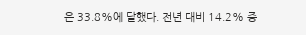은 33.8%에 달했다. 전년 대비 14.2% 증